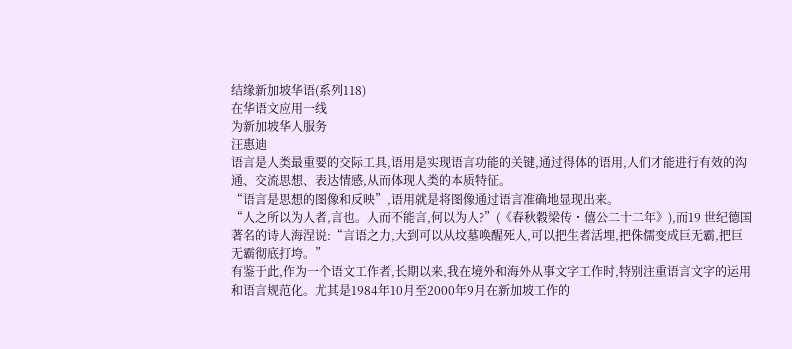结缘新加坡华语(系列118)
在华语文应用一线
为新加坡华人服务
汪惠迪
语言是人类最重要的交际工具,语用是实现语言功能的关键,通过得体的语用,人们才能进行有效的沟通、交流思想、表达情感,从而体现人类的本质特征。
“语言是思想的图像和反映”,语用就是将图像通过语言准确地显现出来。
“人之所以为人者,言也。人而不能言,何以为人?”(《春秋穀梁传・僖公二十二年》),而19 世纪德国著名的诗人海涅说:“言语之力,大到可以从坟墓唤醒死人,可以把生者活埋,把侏儒变成巨无霸,把巨无霸彻底打垮。”
有鉴于此,作为一个语文工作者,长期以来,我在境外和海外从事文字工作时,特别注重语言文字的运用和语言规范化。尤其是1984年10月至2000年9月在新加坡工作的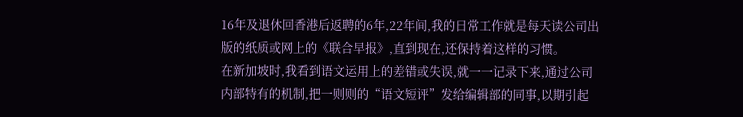16年及退休回香港后返聘的6年,22年间,我的日常工作就是每天读公司出版的纸质或网上的《联合早报》,直到现在,还保持着这样的习惯。
在新加坡时,我看到语文运用上的差错或失误,就一一记录下来,通过公司内部特有的机制,把一则则的“语文短评”发给编辑部的同事,以期引起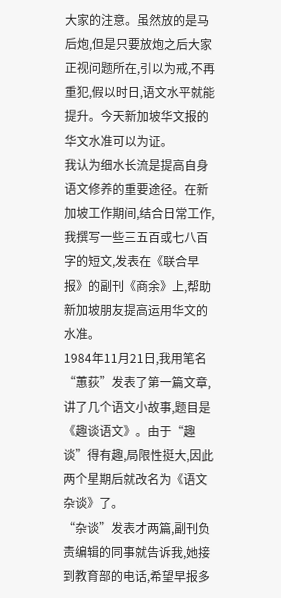大家的注意。虽然放的是马后炮,但是只要放炮之后大家正视问题所在,引以为戒,不再重犯,假以时日,语文水平就能提升。今天新加坡华文报的华文水准可以为证。
我认为细水长流是提高自身语文修养的重要途径。在新加坡工作期间,结合日常工作,我撰写一些三五百或七八百字的短文,发表在《联合早报》的副刊《商余》上,帮助新加坡朋友提高运用华文的水准。
1984年11月21日,我用笔名“蕙荻”发表了第一篇文章,讲了几个语文小故事,题目是《趣谈语文》。由于“趣谈”得有趣,局限性挺大,因此两个星期后就改名为《语文杂谈》了。
“杂谈”发表才两篇,副刊负责编辑的同事就告诉我,她接到教育部的电话,希望早报多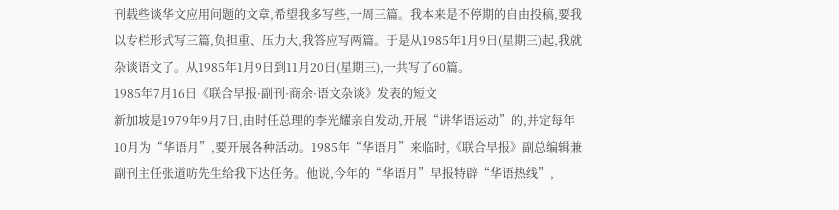刊载些谈华文应用问题的文章,希望我多写些,一周三篇。我本来是不停期的自由投稿,要我以专栏形式写三篇,负担重、压力大,我答应写两篇。于是从1985年1月9日(星期三)起,我就杂谈语文了。从1985年1月9日到11月20日(星期三),一共写了60篇。
1985年7月16日《联合早报·副刊·商余·语文杂谈》发表的短文
新加坡是1979年9月7日,由时任总理的李光耀亲自发动,开展“讲华语运动”的,并定每年10月为“华语月”,要开展各种活动。1985年“华语月”来临时,《联合早报》副总编辑兼副刊主任张道㕫先生给我下达任务。他说,今年的“华语月”早报特辟“华语热线”,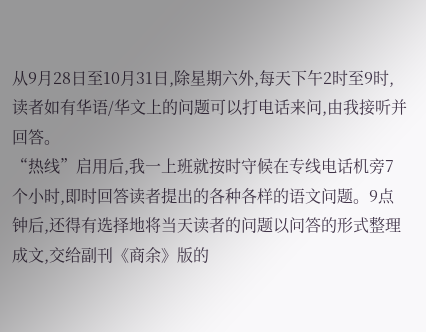从9月28日至10月31日,除星期六外,每天下午2时至9时,读者如有华语/华文上的问题可以打电话来问,由我接听并回答。
“热线”启用后,我一上班就按时守候在专线电话机旁7个小时,即时回答读者提出的各种各样的语文问题。9点钟后,还得有选择地将当天读者的问题以问答的形式整理成文,交给副刊《商余》版的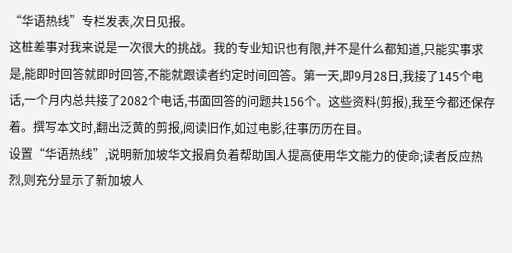“华语热线”专栏发表,次日见报。
这桩差事对我来说是一次很大的挑战。我的专业知识也有限,并不是什么都知道,只能实事求是,能即时回答就即时回答,不能就跟读者约定时间回答。第一天,即9月28日,我接了145个电话,一个月内总共接了2082个电话,书面回答的问题共156个。这些资料(剪报),我至今都还保存着。撰写本文时,翻出泛黄的剪报,阅读旧作,如过电影,往事历历在目。
设置“华语热线”,说明新加坡华文报肩负着帮助国人提高使用华文能力的使命;读者反应热烈,则充分显示了新加坡人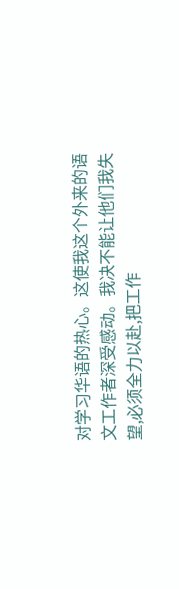对学习华语的热心。这使我这个外来的语文工作者深受感动。我决不能让他们我失望,必须全力以赴,把工作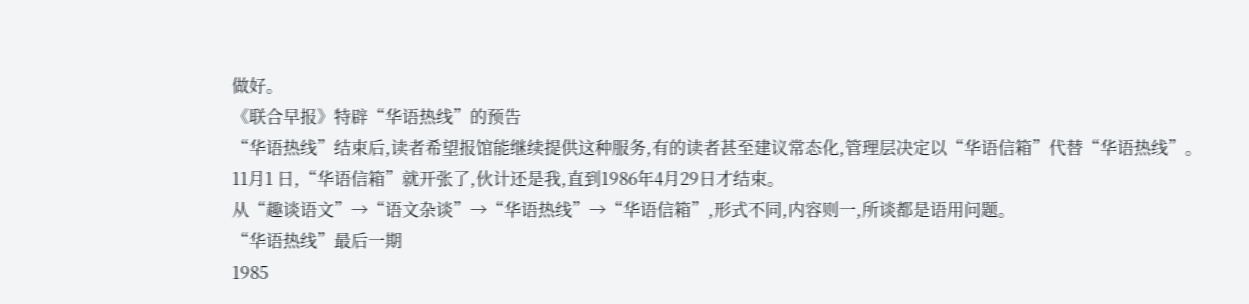做好。
《联合早报》特辟“华语热线”的预告
“华语热线”结束后,读者希望报馆能继续提供这种服务,有的读者甚至建议常态化,管理层决定以“华语信箱”代替“华语热线”。
11月1 日,“华语信箱”就开张了,伙计还是我,直到1986年4月29日才结束。
从“趣谈语文”→“语文杂谈”→“华语热线”→“华语信箱”,形式不同,内容则一,所谈都是语用问题。
“华语热线”最后一期
1985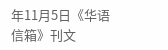年11月5日《华语信箱》刊文